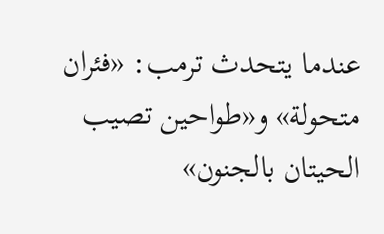عندما يتحدث ترمب: «فئران متحولة» و«طواحين تصيب الحيتان بالجنون»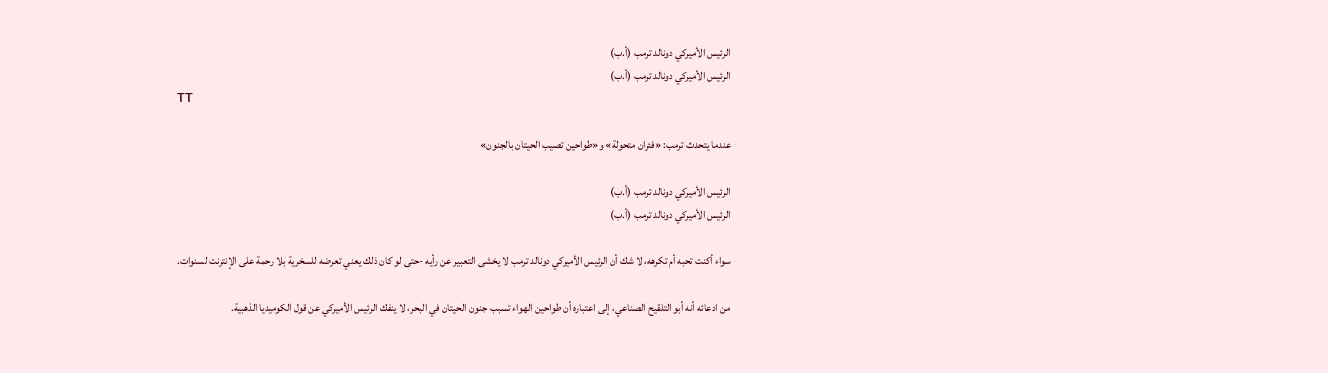الرئيس الأميركي دونالد ترمب (أ.ب)
الرئيس الأميركي دونالد ترمب (أ.ب)
TT

عندما يتحدث ترمب: «فئران متحولة» و«طواحين تصيب الحيتان بالجنون»

الرئيس الأميركي دونالد ترمب (أ.ب)
الرئيس الأميركي دونالد ترمب (أ.ب)

سواء أكنت تحبه أم تكرهه، لا شك أن الرئيس الأميركي دونالد ترمب لا يخشى التعبير عن رأيه -حتى لو كان ذلك يعني تعرضه للسخرية بلا رحمة على الإنترنت لسنوات.

من ادعائه أنه أبو التلقيح الصناعي، إلى اعتباره أن طواحين الهواء تسبب جنون الحيتان في البحر، لا ينفك الرئيس الأميركي عن قول الكوميديا الذهبية.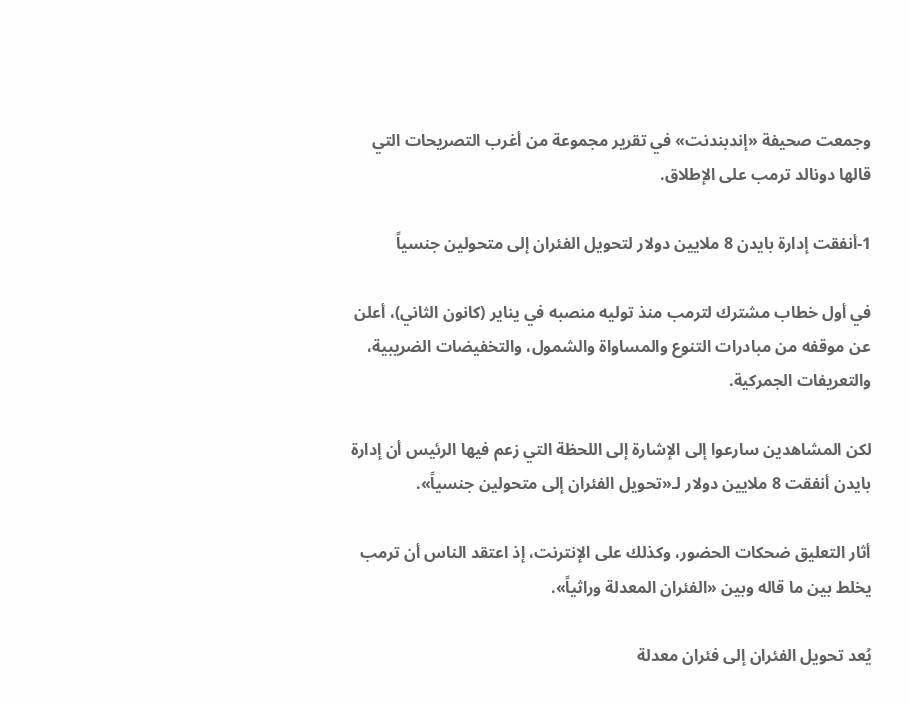وجمعت صحيفة «إندبندنت» في تقرير مجموعة من أغرب التصريحات التي قالها دونالد ترمب على الإطلاق.

1-أنفقت إدارة بايدن 8 ملايين دولار لتحويل الفئران إلى متحولين جنسياً

في أول خطاب مشترك لترمب منذ توليه منصبه في يناير (كانون الثاني)، أعلن عن موقفه من مبادرات التنوع والمساواة والشمول، والتخفيضات الضريبية، والتعريفات الجمركية.

لكن المشاهدين سارعوا إلى الإشارة إلى اللحظة التي زعم فيها الرئيس أن إدارة بايدن أنفقت 8 ملايين دولار لـ«تحويل الفئران إلى متحولين جنسياً».

أثار التعليق ضحكات الحضور، وكذلك على الإنترنت، إذ اعتقد الناس أن ترمب يخلط بين ما قاله وبين «الفئران المعدلة وراثياً».

يُعد تحويل الفئران إلى فئران معدلة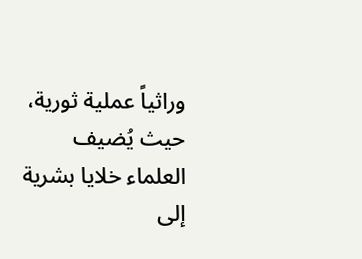وراثياً عملية ثورية، حيث يُضيف العلماء خلايا بشرية إلى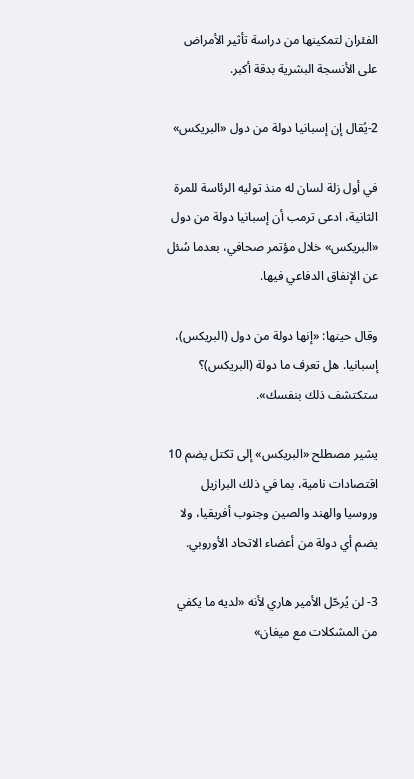الفئران لتمكينها من دراسة تأثير الأمراض على الأنسجة البشرية بدقة أكبر.

2-يُقال إن إسبانيا دولة من دول «البريكس»

في أول زلة لسان له منذ توليه الرئاسة للمرة الثانية، ادعى ترمب أن إسبانيا دولة من دول «البريكس» خلال مؤتمر صحافي، بعدما سُئل عن الإنفاق الدفاعي فيها.

وقال حينها: «إنها دولة من دول (البريكس)، إسبانيا. هل تعرف ما دولة (البريكس)؟ ستكتشف ذلك بنفسك».

يشير مصطلح «البريكس» إلى تكتل يضم 10 اقتصادات نامية، بما في ذلك البرازيل وروسيا والهند والصين وجنوب أفريقيا، ولا يضم أي دولة من أعضاء الاتحاد الأوروبي.

3- لن يُرحّل الأمير هاري لأنه «لديه ما يكفي من المشكلات مع ميغان»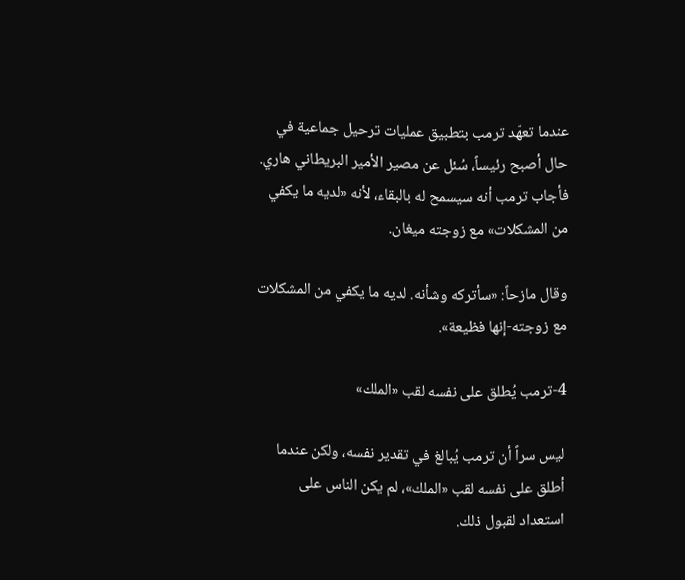عندما تعهّد ترمب بتطبيق عمليات ترحيل جماعية في حال أصبح رئيساً، سُئل عن مصير الأمير البريطاني هاري. فأجاب ترمب أنه سيسمح له بالبقاء، لأنه «لديه ما يكفي من المشكلات» مع زوجته ميغان.

وقال مازحاً: «سأتركه وشأنه. لديه ما يكفي من المشكلات مع زوجته-إنها فظيعة».

4-ترمب يُطلق على نفسه لقب «الملك»

ليس سراً أن ترمب يُبالغ في تقدير نفسه، ولكن عندما أطلق على نفسه لقب «الملك»، لم يكن الناس على استعداد لقبول ذلك.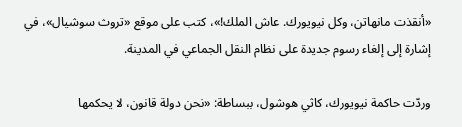«أنقذت مانهاتن، وكل نيويورك. عاش الملك!»، كتب على موقع «تروث سوشيال»، في إشارة إلى إلغاء رسوم جديدة على نظام النقل الجماعي في المدينة.

وردّت حاكمة نيويورك، كاثي هوشول، ببساطة: «نحن دولة قانون، لا يحكمها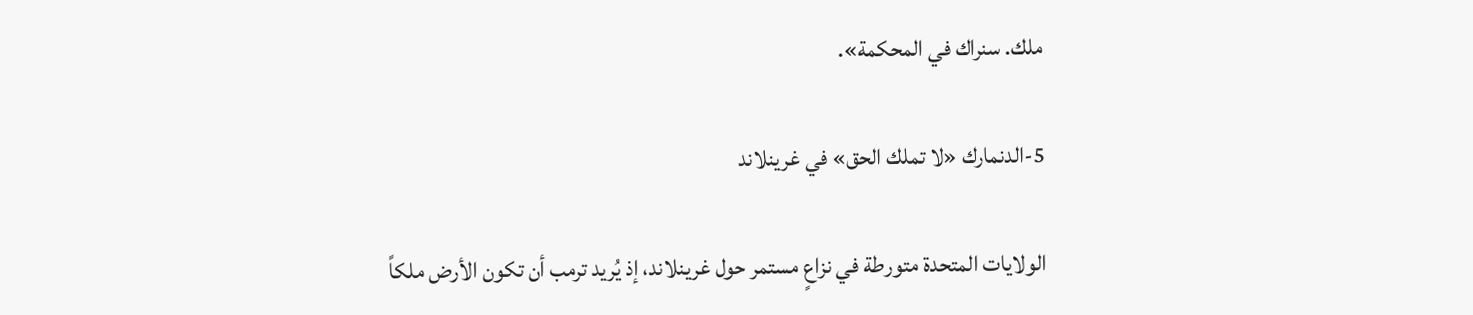ملك. سنراك في المحكمة».

5-الدنمارك «لا تملك الحق» في غرينلاند

الولايات المتحدة متورطة في نزاعٍ مستمر حول غرينلاند، إذ يُريد ترمب أن تكون الأرض ملكاً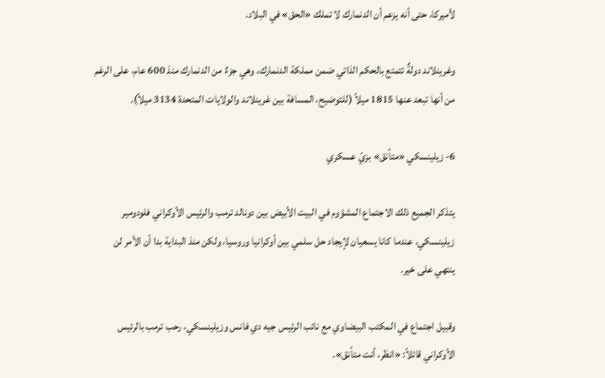لأميركا، حتى أنه يزعم أن الدنمارك لا تملك «الحق» في البلاد.

وغرينلاند دولةٌ تتمتع بالحكم الذاتي ضمن مملكة الدنمارك، وهي جزءٌ من الدنمارك منذ 600 عام، على الرغم من أنها تبعد عنها 1815 ميلاً (للتوضيح، المسافة بين غرينلاند والولايات المتحدة 3134 ميلاً).

6- زيلينسكي «متأنق» بزيّ عسكري

يتذكر الجميع ذلك الاجتماع المشؤوم في البيت الأبيض بين دونالد ترمب والرئيس الأوكراني فلودومير زيلينسكي، عندما كانا يسعيان لإيجاد حل سلمي بين أوكرانيا وروسيا، ولكن منذ البداية بدا أن الأمر لن ينتهي على خير.

وقبيل اجتماع في المكتب البيضاوي مع نائب الرئيس جيه دي فانس وزيلينسكي، رحب ترمب بالرئيس الأوكراني قائلاً: «انظر، أنت متأنق».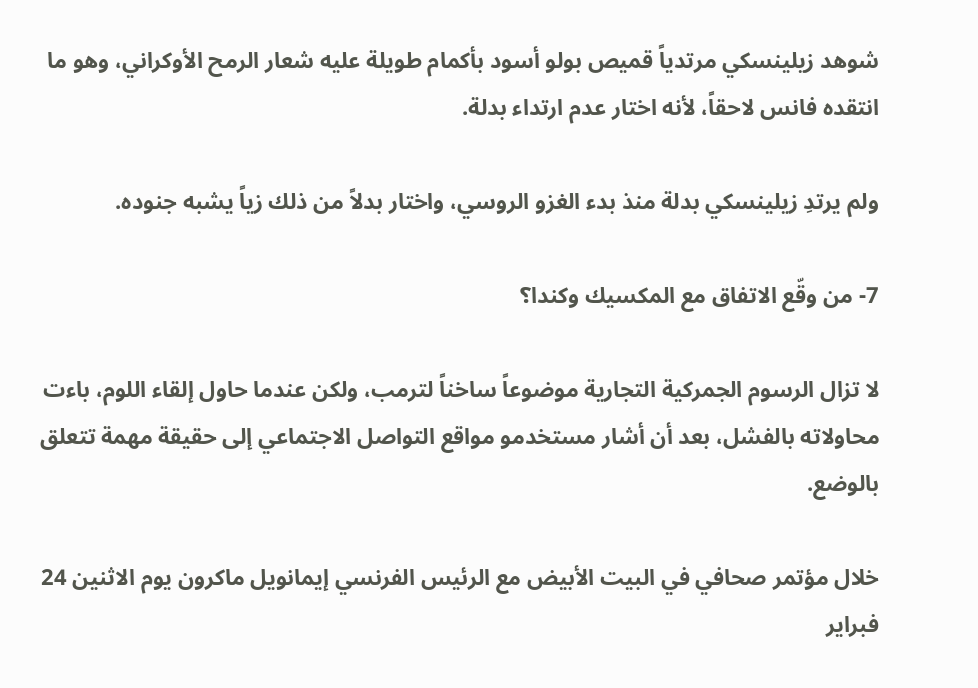شوهد زيلينسكي مرتدياً قميص بولو أسود بأكمام طويلة عليه شعار الرمح الأوكراني، وهو ما انتقده فانس لاحقاً، لأنه اختار عدم ارتداء بدلة.

ولم يرتدِ زيلينسكي بدلة منذ بدء الغزو الروسي، واختار بدلاً من ذلك زياً يشبه جنوده.

7- من وقّع الاتفاق مع المكسيك وكندا؟

لا تزال الرسوم الجمركية التجارية موضوعاً ساخناً لترمب، ولكن عندما حاول إلقاء اللوم، باءت محاولاته بالفشل، بعد أن أشار مستخدمو مواقع التواصل الاجتماعي إلى حقيقة مهمة تتعلق بالوضع.

خلال مؤتمر صحافي في البيت الأبيض مع الرئيس الفرنسي إيمانويل ماكرون يوم الاثنين 24 فبراير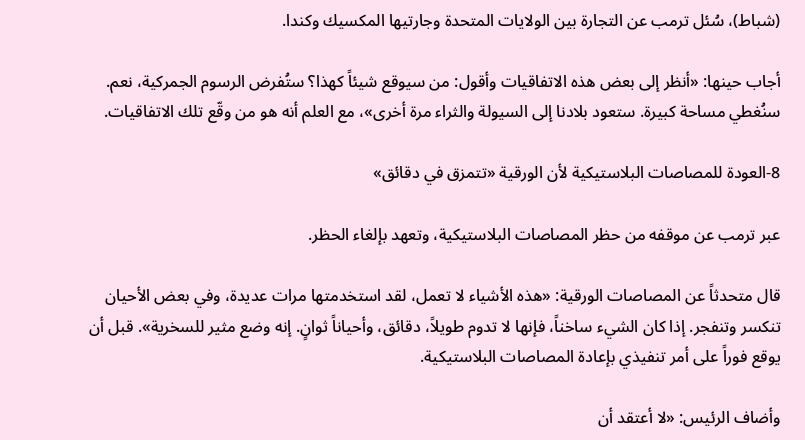(شباط)، سُئل ترمب عن التجارة بين الولايات المتحدة وجارتيها المكسيك وكندا.

أجاب حينها: «أنظر إلى بعض هذه الاتفاقيات وأقول: من سيوقع شيئاً كهذا؟ ستُفرض الرسوم الجمركية، نعم. سنُغطي مساحة كبيرة. ستعود بلادنا إلى السيولة والثراء مرة أخرى»، مع العلم أنه هو من وقّع تلك الاتفاقيات.

8-العودة للمصاصات البلاستيكية لأن الورقية «تتمزق في دقائق»

عبر ترمب عن موقفه من حظر المصاصات البلاستيكية، وتعهد بإلغاء الحظر.

قال متحدثاً عن المصاصات الورقية: «هذه الأشياء لا تعمل، لقد استخدمتها مرات عديدة، وفي بعض الأحيان تنكسر وتنفجر. إذا كان الشيء ساخناً، فإنها لا تدوم طويلاً، دقائق، وأحياناً ثوانٍ. إنه وضع مثير للسخرية». قبل أن يوقع فوراً على أمر تنفيذي بإعادة المصاصات البلاستيكية.

وأضاف الرئيس: «لا أعتقد أن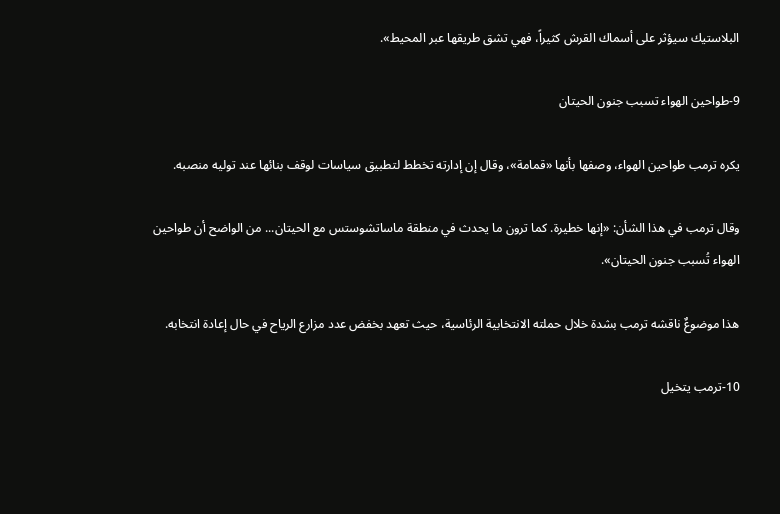البلاستيك سيؤثر على أسماك القرش كثيراً، فهي تشق طريقها عبر المحيط».

9-طواحين الهواء تسبب جنون الحيتان

يكره ترمب طواحين الهواء، وصفها بأنها «قمامة»، وقال إن إدارته تخطط لتطبيق سياسات لوقف بنائها عند توليه منصبه.

وقال ترمب في هذا الشأن: «إنها خطيرة. كما ترون ما يحدث في منطقة ماساتشوستس مع الحيتان... من الواضح أن طواحين الهواء تُسبب جنون الحيتان».

هذا موضوعٌ ناقشه ترمب بشدة خلال حملته الانتخابية الرئاسية، حيث تعهد بخفض عدد مزارع الرياح في حال إعادة انتخابه.

10-ترمب يتخيل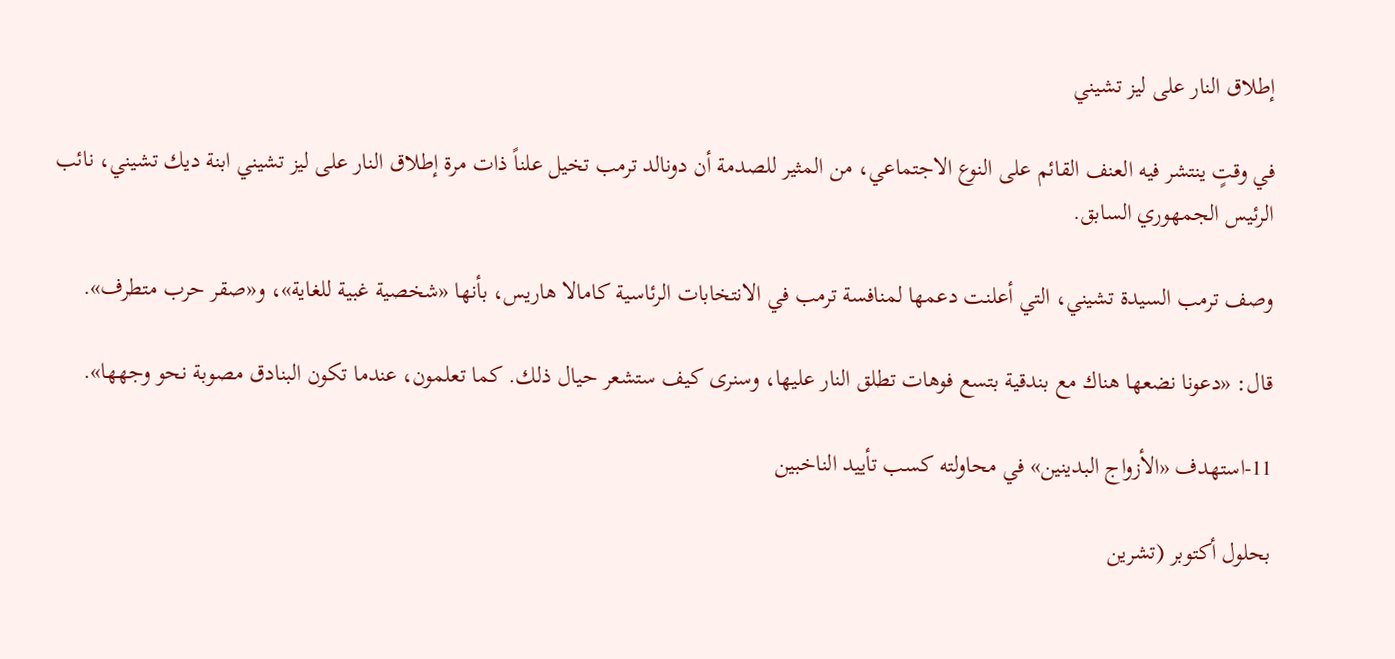إطلاق النار على ليز تشيني

في وقتٍ ينتشر فيه العنف القائم على النوع الاجتماعي، من المثير للصدمة أن دونالد ترمب تخيل علناً ذات مرة إطلاق النار على ليز تشيني ابنة ديك تشيني، نائب الرئيس الجمهوري السابق.

وصف ترمب السيدة تشيني، التي أعلنت دعمها لمنافسة ترمب في الانتخابات الرئاسية كامالا هاريس، بأنها «شخصية غبية للغاية»، و«صقر حرب متطرف».

قال: «دعونا نضعها هناك مع بندقية بتسع فوهات تطلق النار عليها، وسنرى كيف ستشعر حيال ذلك. كما تعلمون، عندما تكون البنادق مصوبة نحو وجهها».

11-استهدف «الأزواج البدينين» في محاولته كسب تأييد الناخبين

بحلول أكتوبر (تشرين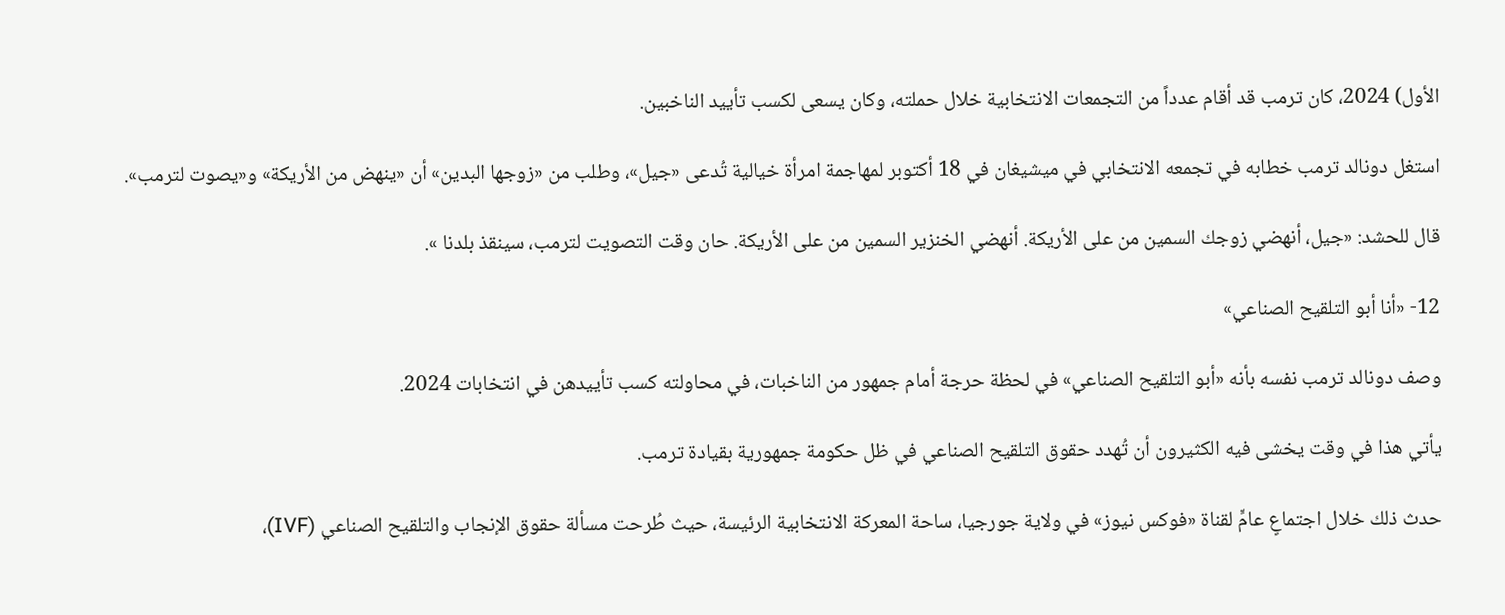الأول) 2024، كان ترمب قد أقام عدداً من التجمعات الانتخابية خلال حملته، وكان يسعى لكسب تأييد الناخبين.

استغل دونالد ترمب خطابه في تجمعه الانتخابي في ميشيغان في 18 أكتوبر لمهاجمة امرأة خيالية تُدعى «جيل»، وطلب من «زوجها البدين» أن «ينهض من الأريكة» و«يصوت لترمب».

قال للحشد: «جيل، أنهضي زوجك السمين من على الأريكة. أنهضي الخنزير السمين من على الأريكة. حان وقت التصويت لترمب، سينقذ بلدنا ».

12- «أنا أبو التلقيح الصناعي»

وصف دونالد ترمب نفسه بأنه «أبو التلقيح الصناعي» في لحظة حرجة أمام جمهور من الناخبات، في محاولته كسب تأييدهن في انتخابات 2024.

يأتي هذا في وقت يخشى فيه الكثيرون أن تُهدد حقوق التلقيح الصناعي في ظل حكومة جمهورية بقيادة ترمب.

حدث ذلك خلال اجتماعٍ عامٍّ لقناة «فوكس نيوز» في ولاية جورجيا، ساحة المعركة الانتخابية الرئيسة، حيث طُرحت مسألة حقوق الإنجاب والتلقيح الصناعي (IVF)،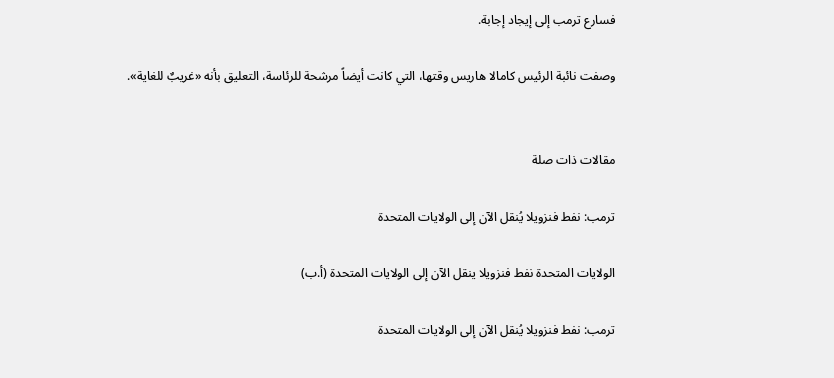فسارع ترمب إلى إيجاد إجابة.

وصفت نائبة الرئيس كامالا هاريس وقتها، التي كانت أيضاً مرشحة للرئاسة، التعليق بأنه «غريبٌ للغاية».


مقالات ذات صلة

ترمب: نفط فنزويلا يُنقل الآن إلى الولايات المتحدة

الولايات المتحدة نفط فنزويلا ينقل الآن إلى الولايات المتحدة (أ.ب)

ترمب: نفط فنزويلا يُنقل الآن إلى الولايات المتحدة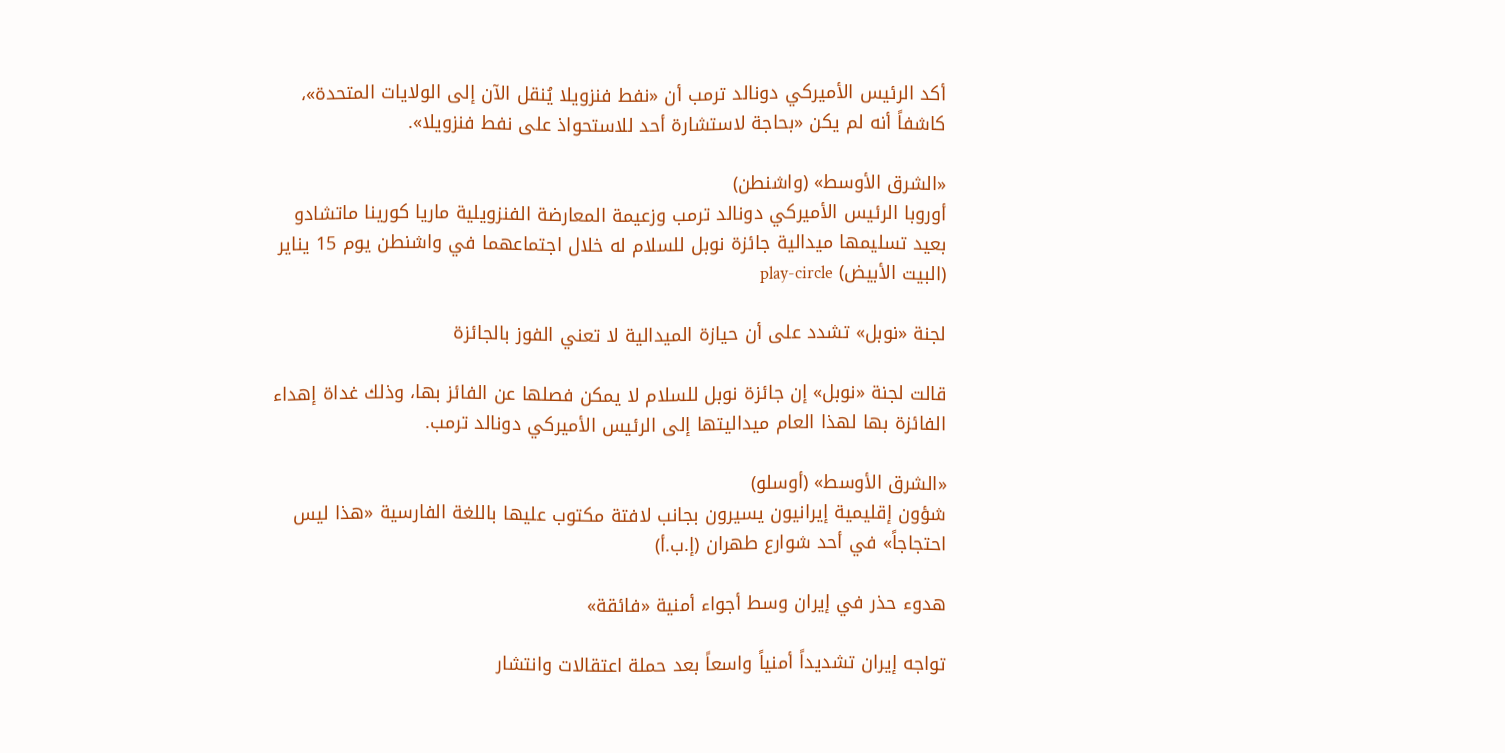أكد الرئيس الأميركي دونالد ترمب أن «نفط فنزويلا يُنقل الآن إلى الولايات المتحدة»، كاشفاً أنه لم يكن «بحاجة لاستشارة أحد للاستحواذ على نفط فنزويلا».

«الشرق الأوسط» (واشنطن)
أوروبا الرئيس الأميركي دونالد ترمب وزعيمة المعارضة الفنزويلية ماريا كورينا ماتشادو بعيد تسليمها ميدالية جائزة نوبل للسلام له خلال اجتماعهما في واشنطن يوم 15 يناير (البيت الأبيض) play-circle

لجنة «نوبل» تشدد على أن حيازة الميدالية لا تعني الفوز بالجائزة

قالت لجنة «نوبل» إن جائزة نوبل للسلام لا يمكن فصلها عن الفائز بها، وذلك غداة إهداء الفائزة بها لهذا العام ميداليتها إلى الرئيس الأميركي دونالد ترمب.

«الشرق الأوسط» (أوسلو)
شؤون إقليمية إيرانيون يسيرون بجانب لافتة مكتوب عليها باللغة الفارسية «هذا ليس احتجاجاً» في أحد شوارع طهران (إ.ب.أ)

هدوء حذر في إيران وسط أجواء أمنية «فائقة»

تواجه إيران تشديداً أمنياً واسعاً بعد حملة اعتقالات وانتشار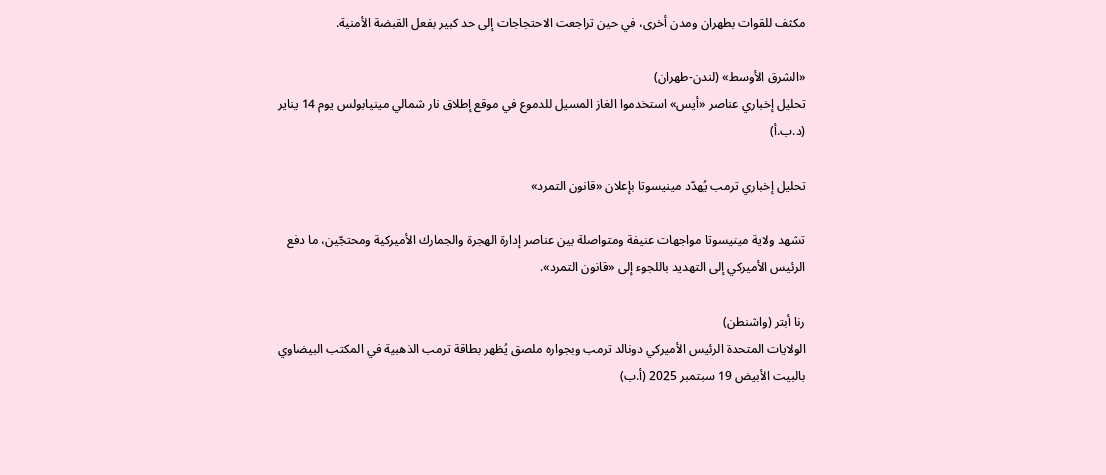مكثف للقوات بطهران ومدن أخرى، في حين تراجعت الاحتجاجات إلى حد كبير بفعل القبضة الأمنية.

«الشرق الأوسط» (لندن-طهران)
تحليل إخباري عناصر «أيس» استخدموا الغاز المسيل للدموع في موقع إطلاق نار شمالي مينيابولس يوم 14 يناير (د.ب.أ)

تحليل إخباري ترمب يُهدّد مينيسوتا بإعلان «قانون التمرد»

تشهد ولاية مينيسوتا مواجهات عنيفة ومتواصلة بين عناصر إدارة الهجرة والجمارك الأميركية ومحتجّين، ما دفع الرئيس الأميركي إلى التهديد باللجوء إلى «قانون التمرد».

رنا أبتر (واشنطن)
الولايات المتحدة الرئيس الأميركي دونالد ترمب وبجواره ملصق يُظهر بطاقة ترمب الذهبية في المكتب البيضاوي بالبيت الأبيض 19 سبتمبر 2025 (أ.ب)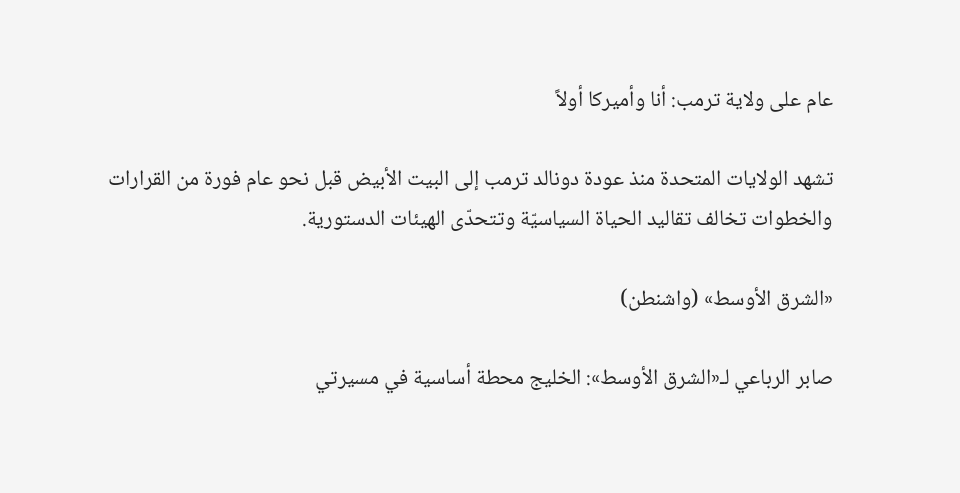عام على ولاية ترمب: أنا وأميركا أولاً

تشهد الولايات المتحدة منذ عودة دونالد ترمب إلى البيت الأبيض قبل نحو عام فورة من القرارات والخطوات تخالف تقاليد الحياة السياسيّة وتتحدّى الهيئات الدستورية.

«الشرق الأوسط» (واشنطن)

صابر الرباعي لـ«الشرق الأوسط»: الخليج محطة أساسية في مسيرتي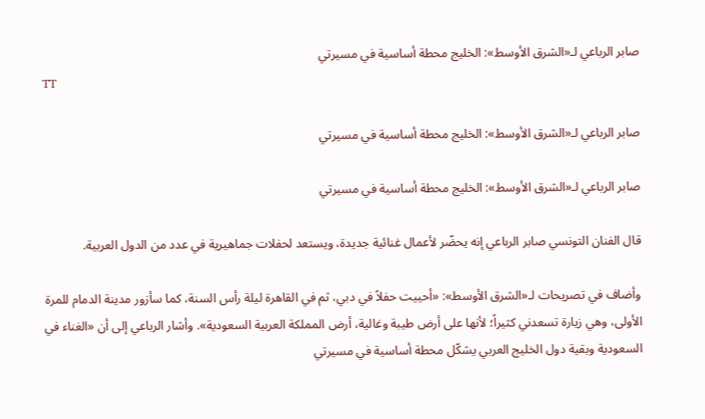صابر الرباعي لـ«الشرق الأوسط»: الخليج محطة أساسية في مسيرتي
TT

صابر الرباعي لـ«الشرق الأوسط»: الخليج محطة أساسية في مسيرتي

صابر الرباعي لـ«الشرق الأوسط»: الخليج محطة أساسية في مسيرتي

قال الفنان التونسي صابر الرباعي إنه يحضّر لأعمال غنائية جديدة، ويستعد لحفلات جماهيرية في عدد من الدول العربية.

وأضاف في تصريحات لـ«الشرق الأوسط»: «أحييت حفلاً في دبي، ثم في القاهرة ليلة رأس السنة، كما سأزور مدينة الدمام للمرة الأولى، وهي زيارة تسعدني كثيراً؛ لأنها على أرض طيبة وغالية، أرض المملكة العربية السعودية». وأشار الرباعي إلى أن «الغناء في السعودية وبقية دول الخليج العربي يشكّل محطة أساسية في مسيرتي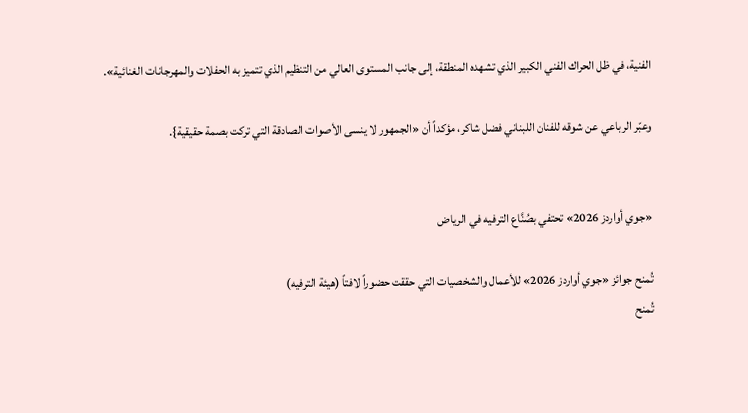الفنية، في ظل الحراك الفني الكبير الذي تشهده المنطقة، إلى جانب المستوى العالي من التنظيم الذي تتميز به الحفلات والمهرجانات الغنائية».

وعبّر الرباعي عن شوقه للفنان اللبناني فضل شاكر، مؤكداً أن «الجمهور لا ينسى الأصوات الصادقة التي تركت بصمة حقيقية}.


«جوي أواردز 2026» تحتفي بصُنَّاع الترفيه في الرياض

تُمنح جوائز «جوي أواردز 2026» للأعمال والشخصيات التي حققت حضوراً لافتاً (هيئة الترفيه)
تُمنح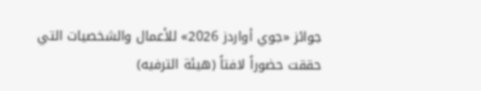جوائز «جوي أواردز 2026» للأعمال والشخصيات التي حققت حضوراً لافتاً (هيئة الترفيه)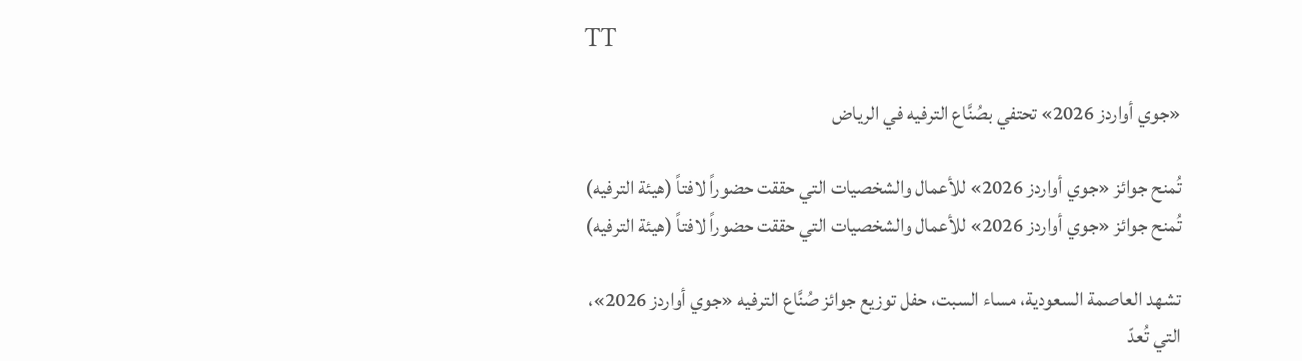TT

«جوي أواردز 2026» تحتفي بصُنَّاع الترفيه في الرياض

تُمنح جوائز «جوي أواردز 2026» للأعمال والشخصيات التي حققت حضوراً لافتاً (هيئة الترفيه)
تُمنح جوائز «جوي أواردز 2026» للأعمال والشخصيات التي حققت حضوراً لافتاً (هيئة الترفيه)

تشهد العاصمة السعودية، مساء السبت، حفل توزيع جوائز صُنَّاع الترفيه «جوي أواردز 2026»، التي تُعدّ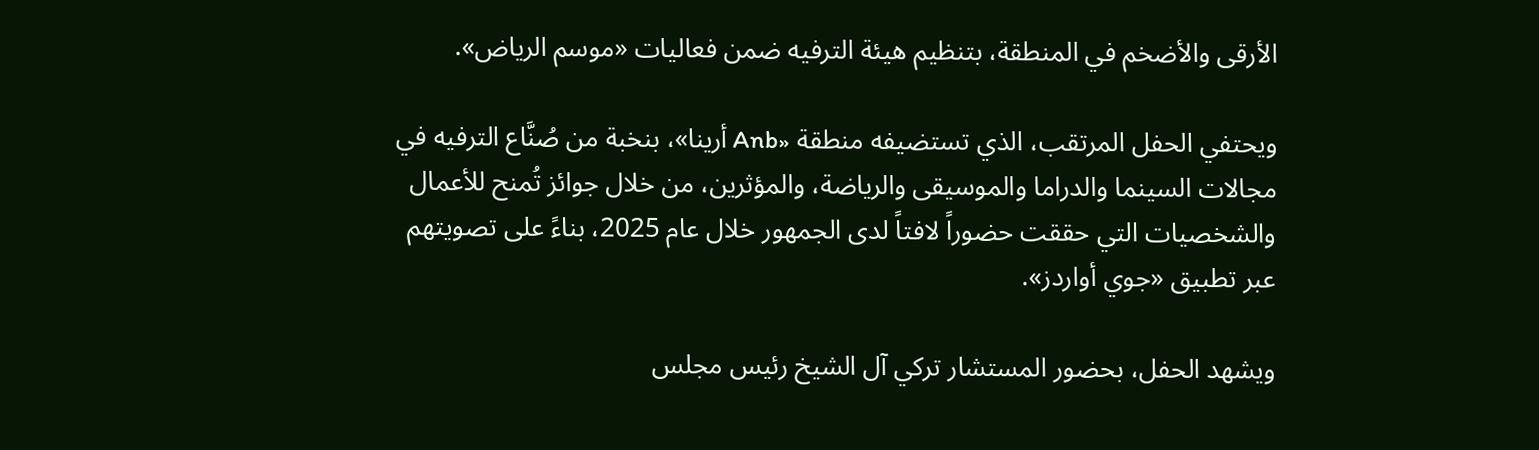الأرقى والأضخم في المنطقة، بتنظيم هيئة الترفيه ضمن فعاليات «موسم الرياض».

ويحتفي الحفل المرتقب، الذي تستضيفه منطقة «Anb أرينا»، بنخبة من صُنَّاع الترفيه في مجالات السينما والدراما والموسيقى والرياضة، والمؤثرين، من خلال جوائز تُمنح للأعمال والشخصيات التي حققت حضوراً لافتاً لدى الجمهور خلال عام 2025، بناءً على تصويتهم عبر تطبيق «جوي أواردز».

ويشهد الحفل، بحضور المستشار تركي آل الشيخ رئيس مجلس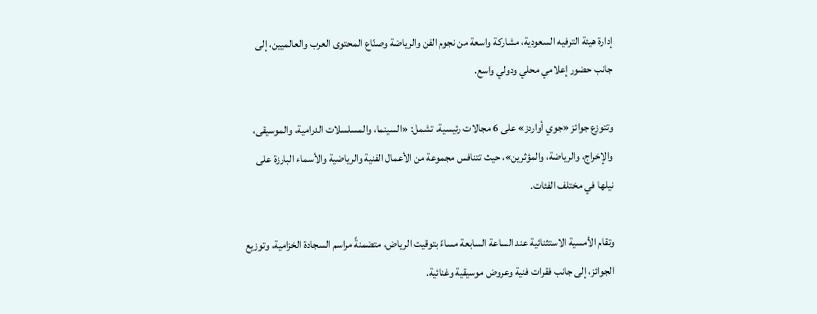إدارة هيئة الترفيه السعودية، مشاركة واسعة من نجوم الفن والرياضة وصنّاع المحتوى العرب والعالميين، إلى جانب حضور إعلامي محلي ودولي واسع.

وتتوزع جوائز «جوي أواردز» على 6 مجالات رئيسية. تشمل: «السينما، والمسلسلات الدرامية، والموسيقى، والإخراج، والرياضة، والمؤثرين»، حيث تتنافس مجموعة من الأعمال الفنية والرياضية والأسماء البارزة على نيلها في مختلف الفئات.

وتقام الأمسية الاستثنائية عند الساعة السابعة مساءً بتوقيت الرياض، متضمنةً مراسم السجادة الخزامية، وتوزيع الجوائز، إلى جانب فقرات فنية وعروض موسيقية وغنائية.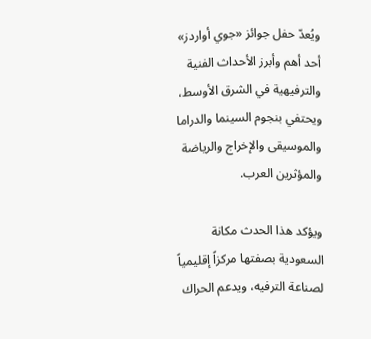ويُعدّ حفل جوائز «جوي أواردز» أحد أهم وأبرز الأحداث الفنية والترفيهية في الشرق الأوسط، ويحتفي بنجوم السينما والدراما والموسيقى والإخراج والرياضة والمؤثرين العرب.

ويؤكد هذا الحدث مكانة السعودية بصفتها مركزاً إقليمياً لصناعة الترفيه، ويدعم الحراك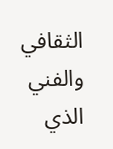الثقافي والفني الذي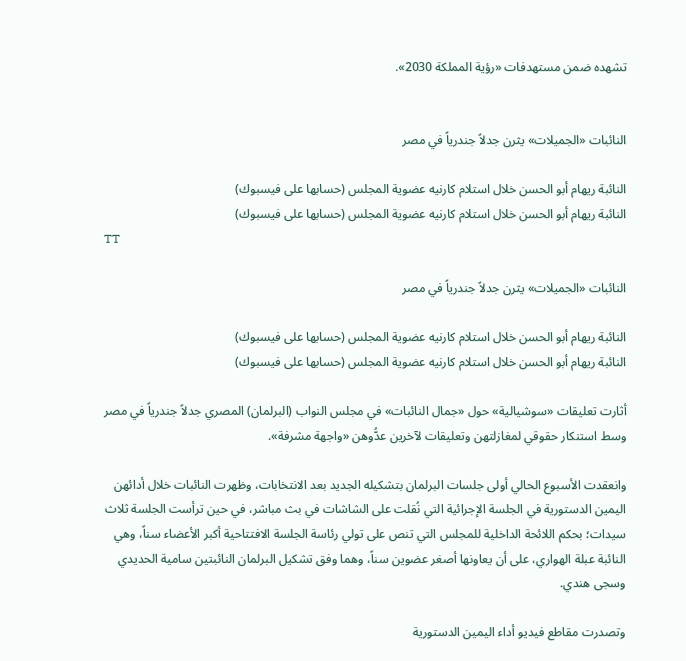تشهده ضمن مستهدفات «رؤية المملكة 2030».


النائبات «الجميلات» يثرن جدلاً جندرياً في مصر

النائبة ريهام أبو الحسن خلال استلام كارنيه عضوية المجلس (حسابها على فيسبوك)
النائبة ريهام أبو الحسن خلال استلام كارنيه عضوية المجلس (حسابها على فيسبوك)
TT

النائبات «الجميلات» يثرن جدلاً جندرياً في مصر

النائبة ريهام أبو الحسن خلال استلام كارنيه عضوية المجلس (حسابها على فيسبوك)
النائبة ريهام أبو الحسن خلال استلام كارنيه عضوية المجلس (حسابها على فيسبوك)

أثارت تعليقات «سوشيالية» حول «جمال النائبات» في مجلس النواب (البرلمان) المصري جدلاً جندرياً في مصر وسط استنكار حقوقي لمغازلتهن وتعليقات لآخرين عدُّوهن «واجهة مشرفة».

وانعقدت الأسبوع الحالي أولى جلسات البرلمان بتشكيله الجديد بعد الانتخابات، وظهرت النائبات خلال أدائهن اليمين الدستورية في الجلسة الإجرائية التي نُقلت على الشاشات في بث مباشر، في حين ترأست الجلسة ثلاث سيدات؛ بحكم اللائحة الداخلية للمجلس التي تنص على تولي رئاسة الجلسة الافتتاحية أكبر الأعضاء سناً، وهي النائبة عبلة الهواري، على أن يعاونها أصغر عضوين سناً، وهما وفق تشكيل البرلمان النائبتين سامية الحديدي وسجى هندي.

وتصدرت مقاطع فيديو أداء اليمين الدستورية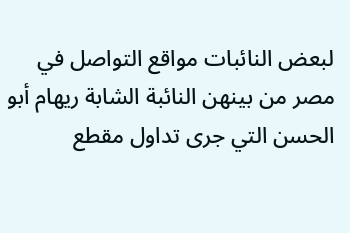لبعض النائبات مواقع التواصل في مصر من بينهن النائبة الشابة ريهام أبو الحسن التي جرى تداول مقطع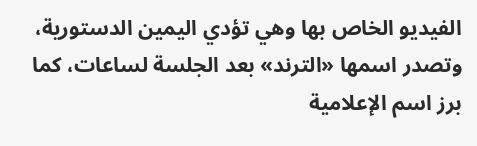الفيديو الخاص بها وهي تؤدي اليمين الدستورية، وتصدر اسمها «الترند» بعد الجلسة لساعات، كما برز اسم الإعلامية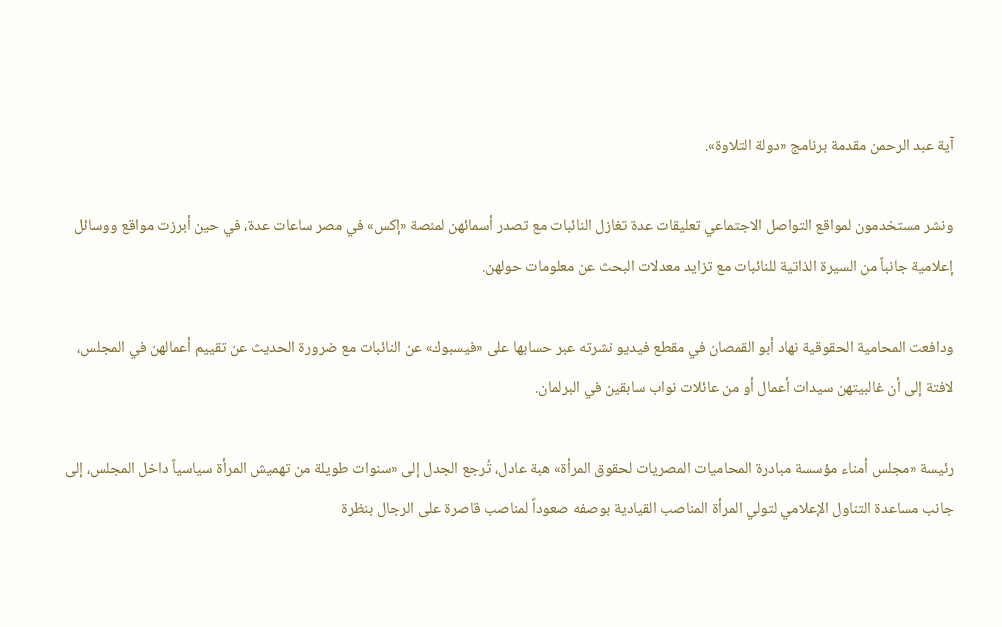آية عبد الرحمن مقدمة برنامج «دولة التلاوة».

ونشر مستخدمون لمواقع التواصل الاجتماعي تعليقات عدة تغازل النائبات مع تصدر أسمائهن لمنصة «إكس» في مصر ساعات عدة، في حين أبرزت مواقع ووسائل إعلامية جانباً من السيرة الذاتية للنائبات مع تزايد معدلات البحث عن معلومات حولهن.

ودافعت المحامية الحقوقية نهاد أبو القمصان في مقطع فيديو نشرته عبر حسابها على «فيسبوك» عن النائبات مع ضرورة الحديث عن تقييم أعمالهن في المجلس، لافتة إلى أن غالبيتهن سيدات أعمال أو من عائلات نواب سابقين في البرلمان.

رئيسة «مجلس أمناء مؤسسة مبادرة المحاميات المصريات لحقوق المرأة» هبة عادل، تُرجع الجدل إلى «سنوات طويلة من تهميش المرأة سياسياً داخل المجلس، إلى جانب مساعدة التناول الإعلامي لتولي المرأة المناصب القيادية بوصفه صعوداً لمناصب قاصرة على الرجال بنظرة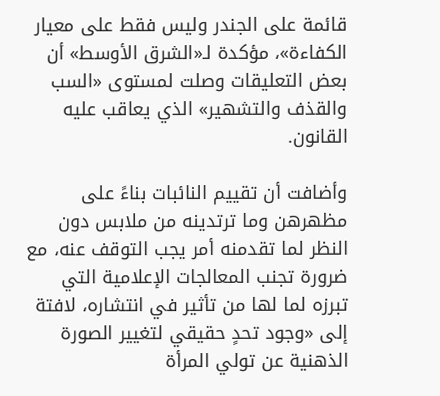قائمة على الجندر وليس فقط على معيار الكفاءة»، مؤكدة لـ«الشرق الأوسط» أن بعض التعليقات وصلت لمستوى «السب والقذف والتشهير» الذي يعاقب عليه القانون.

وأضافت أن تقييم النائبات بناءً على مظهرهن وما ترتدينه من ملابس دون النظر لما تقدمنه أمر يجب التوقف عنه، مع ضرورة تجنب المعالجات الإعلامية التي تبرزه لما لها من تأثير في انتشاره، لافتة إلى «وجود تحدٍ حقيقي لتغيير الصورة الذهنية عن تولي المرأة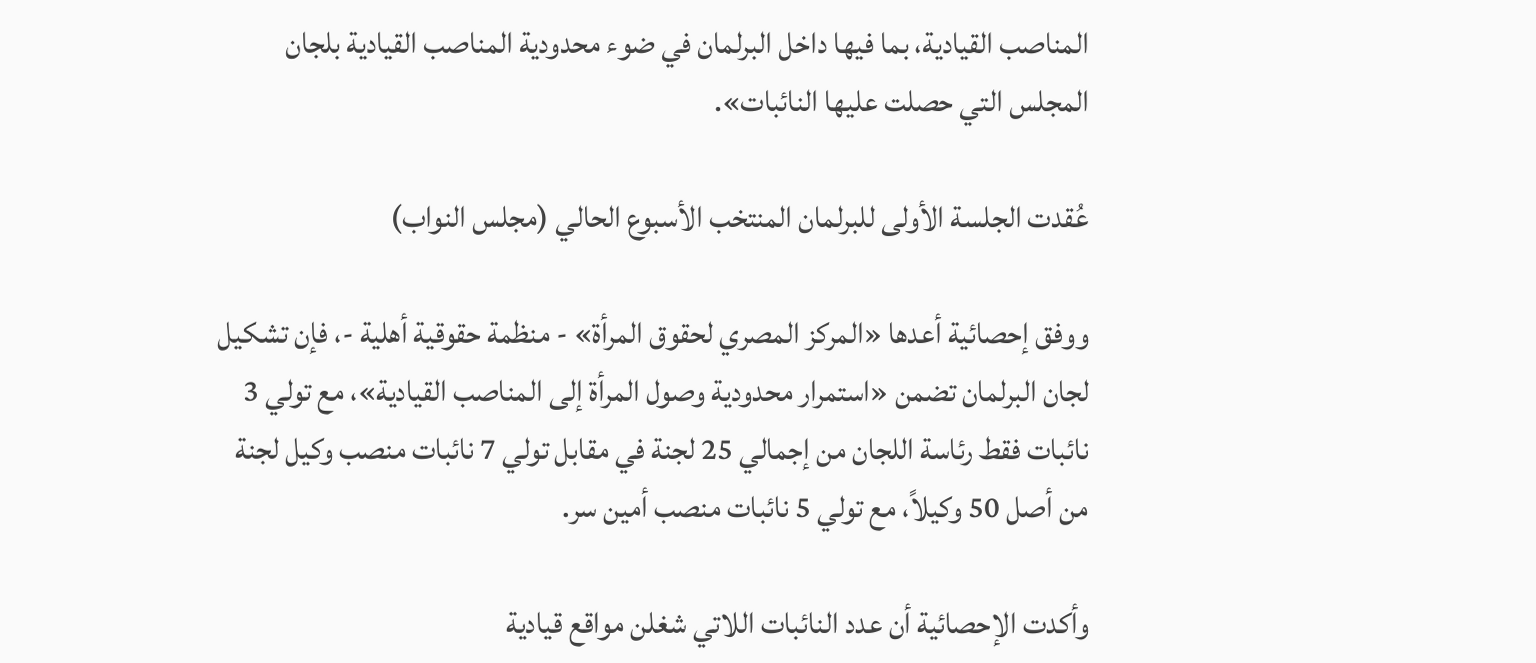المناصب القيادية، بما فيها داخل البرلمان في ضوء محدودية المناصب القيادية بلجان المجلس التي حصلت عليها النائبات».

عُقدت الجلسة الأولى للبرلمان المنتخب الأسبوع الحالي (مجلس النواب)

ووفق إحصائية أعدها «المركز المصري لحقوق المرأة» - منظمة حقوقية أهلية -، فإن تشكيل لجان البرلمان تضمن «استمرار محدودية وصول المرأة إلى المناصب القيادية»، مع تولي 3 نائبات فقط رئاسة اللجان من إجمالي 25 لجنة في مقابل تولي 7 نائبات منصب وكيل لجنة من أصل 50 وكيلاً، مع تولي 5 نائبات منصب أمين سر.

وأكدت الإحصائية أن عدد النائبات اللاتي شغلن مواقع قيادية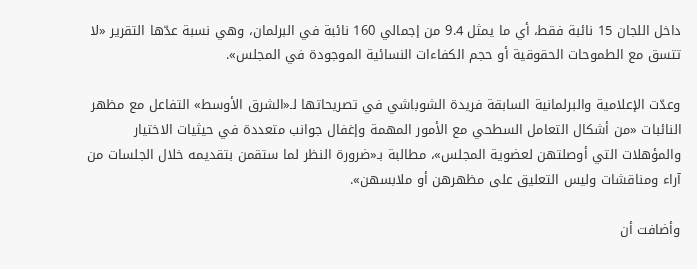داخل اللجان 15 نائبة فقط، أي ما يمثل 9.4 من إجمالي 160 نائبة في البرلمان، وهي نسبة عدّها التقرير «لا تتسق مع الطموحات الحقوقية أو حجم الكفاءات النسائية الموجودة في المجلس».

وعدّت الإعلامية والبرلمانية السابقة فريدة الشوباشي في تصريحاتها لـ«الشرق الأوسط» التفاعل مع مظهر النائبات «من أشكال التعامل السطحي مع الأمور المهمة وإغفال جوانب متعددة في حيثيات الاختيار والمؤهلات التي أوصلتهن لعضوية المجلس»، مطالبة بـ«ضرورة النظر لما ستقمن بتقديمه خلال الجلسات من آراء ومناقشات وليس التعليق على مظهرهن أو ملابسهن».

وأضافت أن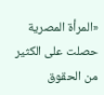«المرأة المصرية حصلت على الكثير من الحقوق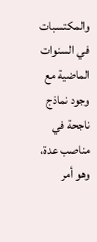والمكتسبات في السنوات الماضية مع وجود نماذج ناجحة في مناصب عدة، وهو أمر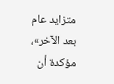متزايد عام بعد الآخر»، مؤكدة أن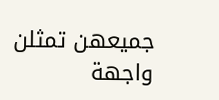جميعهن تمثلن واجهة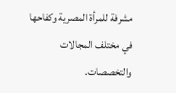مشرفة للمرأة المصرية وكفاحها في مختلف المجالات والتخصصات.